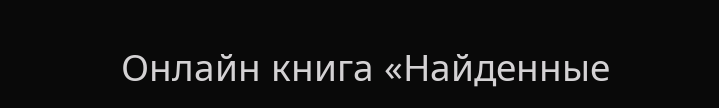Онлайн книга «Найденные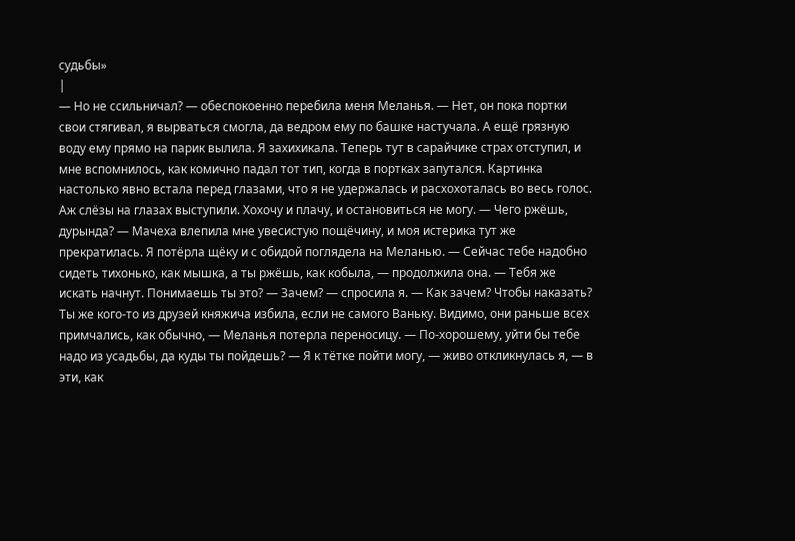судьбы»
|
— Но не ссильничал? — обеспокоенно перебила меня Меланья. — Нет, он пока портки свои стягивал, я вырваться смогла, да ведром ему по башке настучала. А ещё грязную воду ему прямо на парик вылила. Я захихикала. Теперь тут в сарайчике страх отступил, и мне вспомнилось, как комично падал тот тип, когда в портках запутался. Картинка настолько явно встала перед глазами, что я не удержалась и расхохоталась во весь голос. Аж слёзы на глазах выступили. Хохочу и плачу, и остановиться не могу. — Чего ржёшь, дурында? — Мачеха влепила мне увесистую пощёчину, и моя истерика тут же прекратилась. Я потёрла щёку и с обидой поглядела на Меланью. — Сейчас тебе надобно сидеть тихонько, как мышка, а ты ржёшь, как кобыла, — продолжила она. — Тебя же искать начнут. Понимаешь ты это? — Зачем? — спросила я. — Как зачем? Чтобы наказать? Ты же кого-то из друзей княжича избила, если не самого Ваньку. Видимо, они раньше всех примчались, как обычно, — Меланья потерла переносицу. — По-хорошему, уйти бы тебе надо из усадьбы, да куды ты пойдешь? — Я к тётке пойти могу, — живо откликнулась я, — в эти, как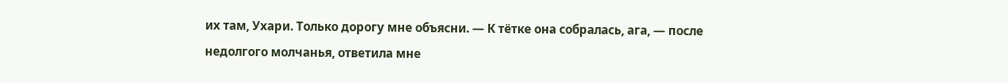их там, Ухари. Только дорогу мне объясни. — К тётке она собралась, ага, — после недолгого молчанья, ответила мне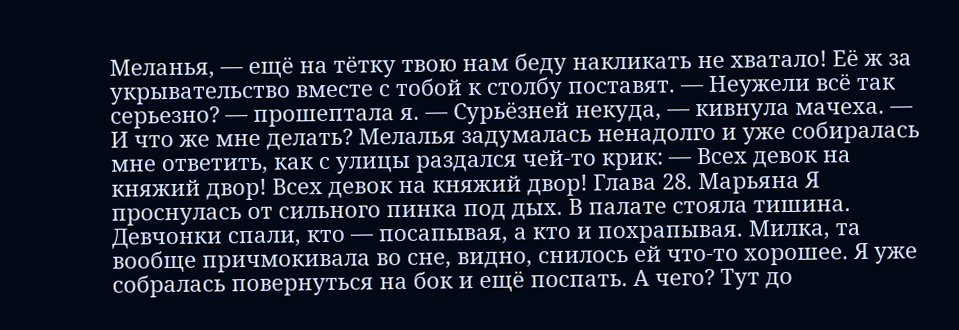Меланья, — ещё на тётку твою нам беду накликать не хватало! Её ж за укрывательство вместе с тобой к столбу поставят. — Неужели всё так серьезно? — прошептала я. — Сурьёзней некуда, — кивнула мачеха. — И что же мне делать? Мелалья задумалась ненадолго и уже собиралась мне ответить, как с улицы раздался чей-то крик: — Всех девок на княжий двор! Всех девок на княжий двор! Глава 28. Марьяна Я проснулась от сильного пинка под дых. В палате стояла тишина. Девчонки спали, кто — посапывая, а кто и похрапывая. Милка, та вообще причмокивала во сне, видно, снилось ей что-то хорошее. Я уже собралась повернуться на бок и ещё поспать. А чего? Тут до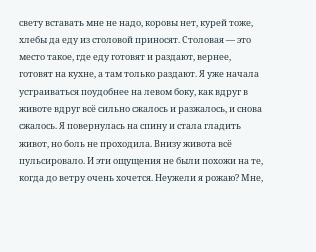свету вставать мне не надо, коровы нет, курей тоже, хлебы да еду из столовой приносят. Столовая — это место такое, где еду готовят и раздают, вернее, готовят на кухне, а там только раздают. Я уже начала устраиваться поудобнее на левом боку, как вдруг в животе вдруг всё сильно сжалось и разжалось, и снова сжалось. Я повернулась на спину и стала гладить живот, но боль не проходила. Внизу живота всё пульсировало. И эти ощущения не были похожи на те, когда до ветру очень хочется. Неужели я рожаю? Мне,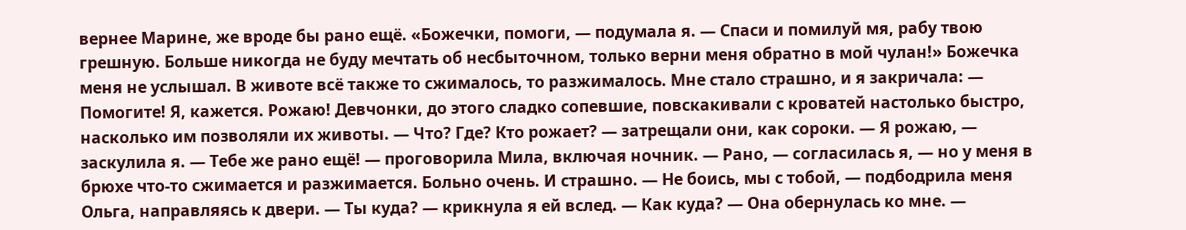вернее Марине, же вроде бы рано ещё. «Божечки, помоги, — подумала я. — Спаси и помилуй мя, рабу твою грешную. Больше никогда не буду мечтать об несбыточном, только верни меня обратно в мой чулан!» Божечка меня не услышал. В животе всё также то сжималось, то разжималось. Мне стало страшно, и я закричала: — Помогите! Я, кажется. Рожаю! Девчонки, до этого сладко сопевшие, повскакивали с кроватей настолько быстро, насколько им позволяли их животы. — Что? Где? Кто рожает? — затрещали они, как сороки. — Я рожаю, — заскулила я. — Тебе же рано ещё! — проговорила Мила, включая ночник. — Рано, — согласилась я, — но у меня в брюхе что-то сжимается и разжимается. Больно очень. И страшно. — Не боись, мы с тобой, — подбодрила меня Ольга, направляясь к двери. — Ты куда? — крикнула я ей вслед. — Как куда? — Она обернулась ко мне. —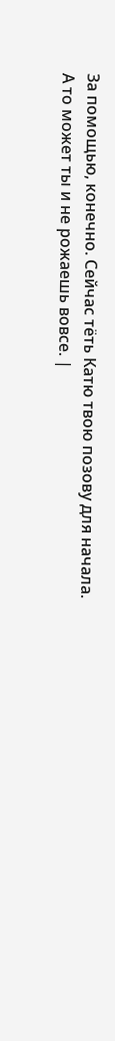За помощью, конечно. Сейчас тёть Катю твою позову для начала. А то может ты и не рожаешь вовсе. |